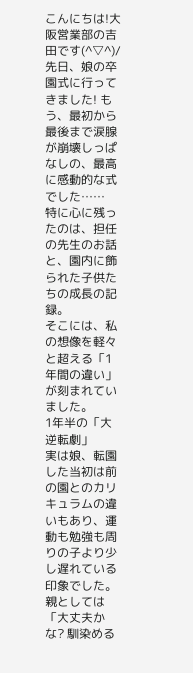こんにちは!大阪営業部の吉田です(^▽^)/
先日、娘の卒園式に行ってきました! もう、最初から最後まで涙腺が崩壊しっぱなしの、最高に感動的な式でした……
特に心に残ったのは、担任の先生のお話と、園内に飾られた子供たちの成長の記録。
そこには、私の想像を軽々と超える「1年間の違い」が刻まれていました。
1年半の「大逆転劇」
実は娘、転園した当初は前の園とのカリキュラムの違いもあり、運動も勉強も周りの子より少し遅れている印象でした。親としては「大丈夫かな? 馴染める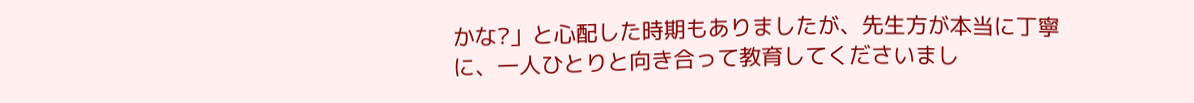かな?」と心配した時期もありましたが、先生方が本当に丁寧に、一人ひとりと向き合って教育してくださいまし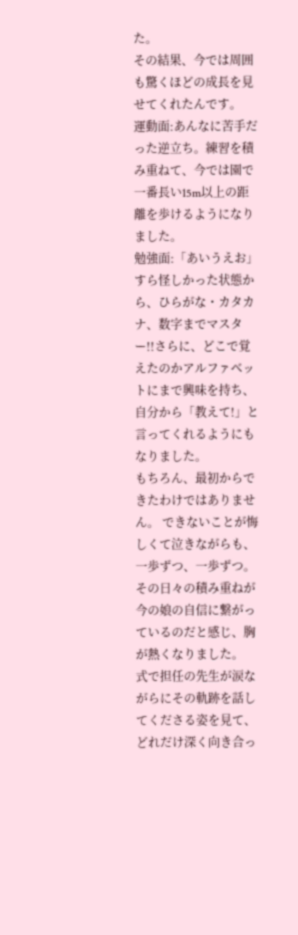た。
その結果、今では周囲も驚くほどの成長を見せてくれたんです。
運動面:あんなに苦手だった逆立ち。練習を積み重ねて、今では園で一番長い15m以上の距離を歩けるようになりました。
勉強面:「あいうえお」すら怪しかった状態から、ひらがな・カタカナ、数字までマスター!!さらに、どこで覚えたのかアルファベットにまで興味を持ち、自分から「教えて!」と言ってくれるようにもなりました。
もちろん、最初からできたわけではありません。 できないことが悔しくて泣きながらも、一歩ずつ、一歩ずつ。その日々の積み重ねが今の娘の自信に繋がっているのだと感じ、胸が熱くなりました。
式で担任の先生が涙ながらにその軌跡を話してくださる姿を見て、どれだけ深く向き合っ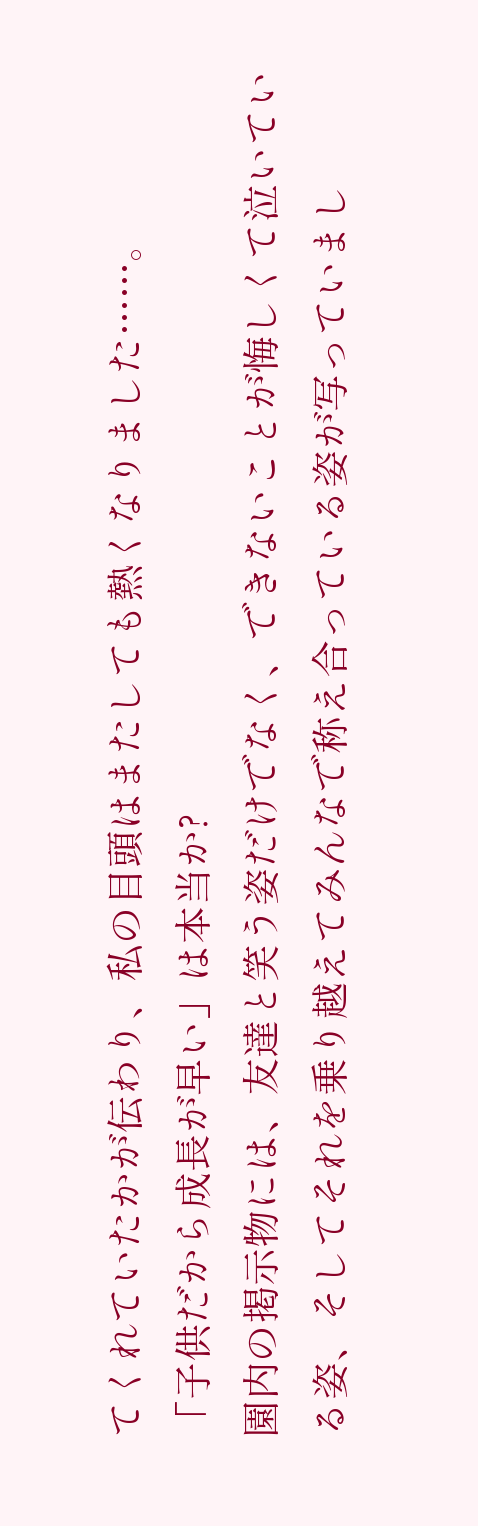てくれていたかが伝わり、私の目頭はまたしても熱くなりました……。
「子供だから成長が早い」は本当か?
園内の掲示物には、友達と笑う姿だけでなく、できないことが悔しくて泣いている姿、そしてそれを乗り越えてみんなで称え合っている姿が写っていまし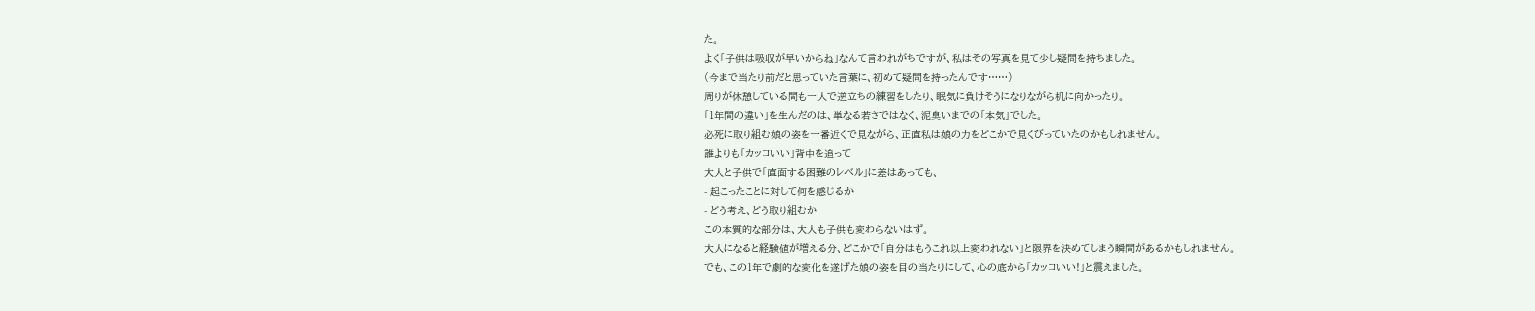た。
よく「子供は吸収が早いからね」なんて言われがちですが、私はその写真を見て少し疑問を持ちました。
(今まで当たり前だと思っていた言葉に、初めて疑問を持ったんです……)
周りが休憩している間も一人で逆立ちの練習をしたり、眠気に負けそうになりながら机に向かったり。
「1年間の違い」を生んだのは、単なる若さではなく、泥臭いまでの「本気」でした。
必死に取り組む娘の姿を一番近くで見ながら、正直私は娘の力をどこかで見くびっていたのかもしれません。
誰よりも「カッコいい」背中を追って
大人と子供で「直面する困難のレベル」に差はあっても、
- 起こったことに対して何を感じるか
- どう考え、どう取り組むか
この本質的な部分は、大人も子供も変わらないはず。
大人になると経験値が増える分、どこかで「自分はもうこれ以上変われない」と限界を決めてしまう瞬間があるかもしれません。
でも、この1年で劇的な変化を遂げた娘の姿を目の当たりにして、心の底から「カッコいい!」と震えました。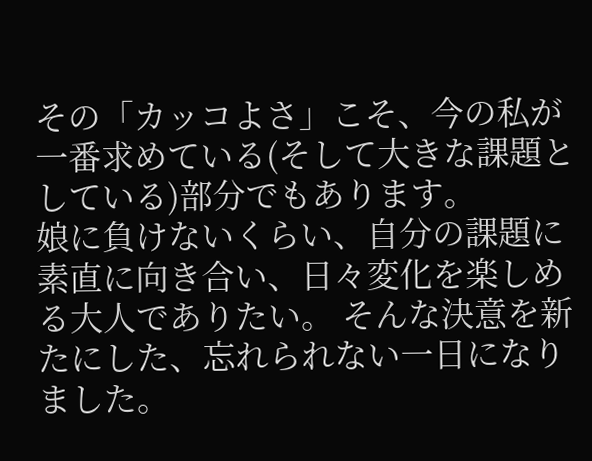その「カッコよさ」こそ、今の私が一番求めている(そして大きな課題としている)部分でもあります。
娘に負けないくらい、自分の課題に素直に向き合い、日々変化を楽しめる大人でありたい。 そんな決意を新たにした、忘れられない一日になりました。